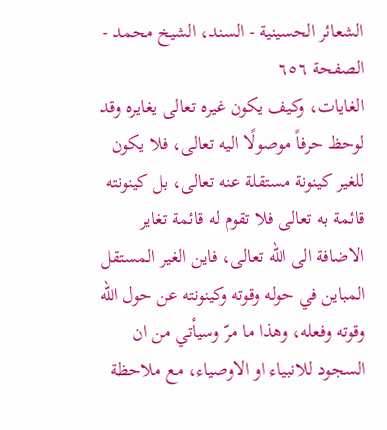الشعائر الحسينية - السند، الشيخ محمد - الصفحة ٦٥٦
الغايات، وكيف يكون غيره تعالى يغايره وقد لوحظ حرفاً موصولًا اليه تعالى، فلا يكون للغير كينونة مستقلة عنه تعالى، بل كينونته قائمة به تعالى فلا تقوم له قائمة تغاير الاضافة الى الله تعالى، فاين الغير المستقل المباين في حوله وقوته وكينونته عن حول الله وقوته وفعله، وهذا ما مرّ وسيأتي من ان السجود للانبياء او الاوصياء، مع ملاحظة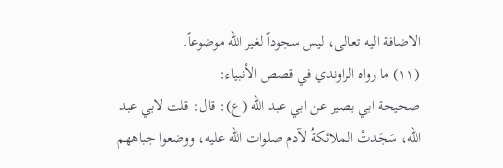الاضافة اليه تعالى، ليس سجوداً لغير الله موضوعاً.
(١١) ما رواه الراوندي في قصص الأنبياء:
صحيحة ابي بصير عن ابي عبد الله (ع): قال: قلت لابي عبد الله، سَجَدتْ الملائكةُ لآدم صلوات الله عليه، ووضعوا جباههم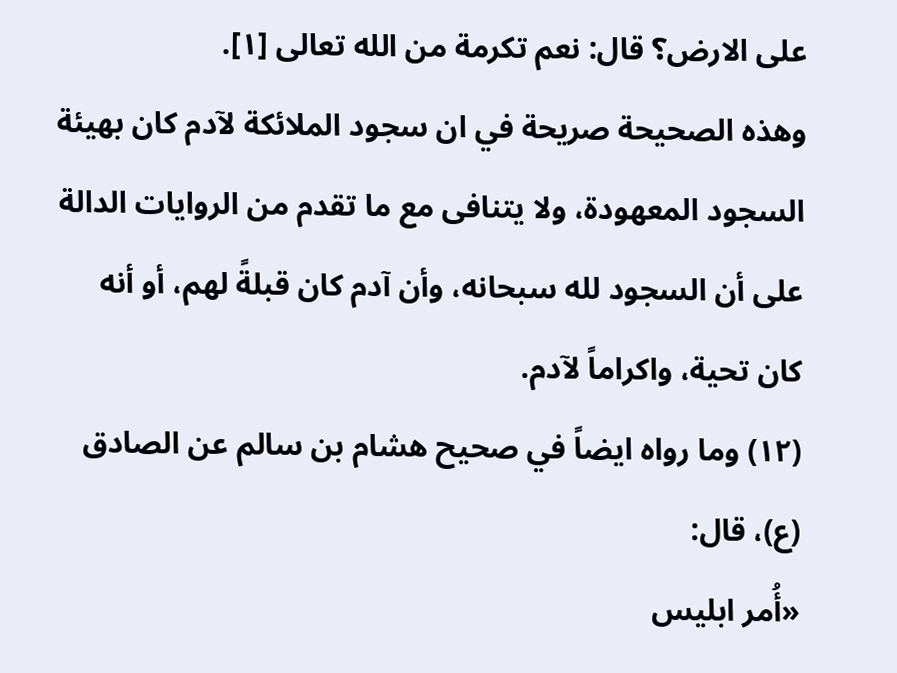على الارض؟ قال: نعم تكرمة من الله تعالى [١].
وهذه الصحيحة صريحة في ان سجود الملائكة لآدم كان بهيئة السجود المعهودة، ولا يتنافى مع ما تقدم من الروايات الدالة على أن السجود لله سبحانه، وأن آدم كان قبلةً لهم، أو أنه كان تحية، واكراماً لآدم.
(١٢) وما رواه ايضاً في صحيح هشام بن سالم عن الصادق (ع)، قال:
«أُمر ابليس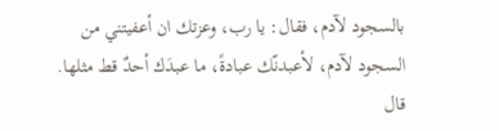بالسجود لآدم، فقال: يا رب، وعزتك ان أعفيتني من السجود لآدم، لأعبدنّك عبادةً، ما عبدَك أحدٌ قط مثلها. قال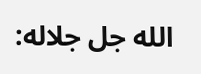الله جل جلاله: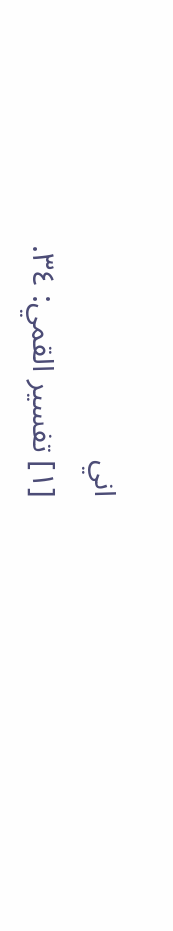اني
[١] تفسير القمي: ٣٤.